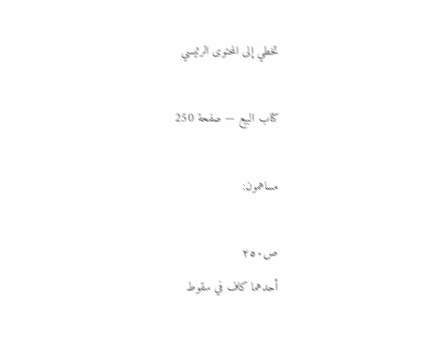تخطي إلى المحتوى الرئيسي

كتاب البيع — صفحة 250

مساهمون:

ص٢٥٠
أحدهما كاف في سقوط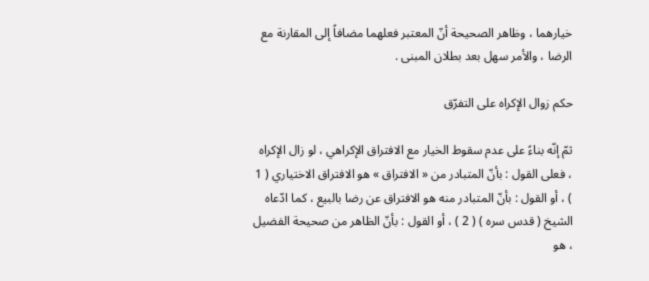خيارهما ، وظاهر الصحيحة أنّ المعتبر فعلهما مضافاً إلى المقارنة مع الرضا ، والأمر سهل بعد بطلان المبنى .

حكم زوال الإكراه على التفرّق

ثمّ إنّه بناءً على عدم سقوط الخيار مع الافتراق الإكراهي ، لو زال الإكراه ، فعلى القول : بأنّ المتبادر من « الافتراق » هو الافتراق الاختياري ( 1 ) ، أو القول : بأنّ المتبادر منه هو الافتراق عن رضا بالبيع ، كما ادّعاه الشيخ ( قدس سره ) ( 2 ) ، أو القول : بأنّ الظاهر من صحيحة الفضيل ، هو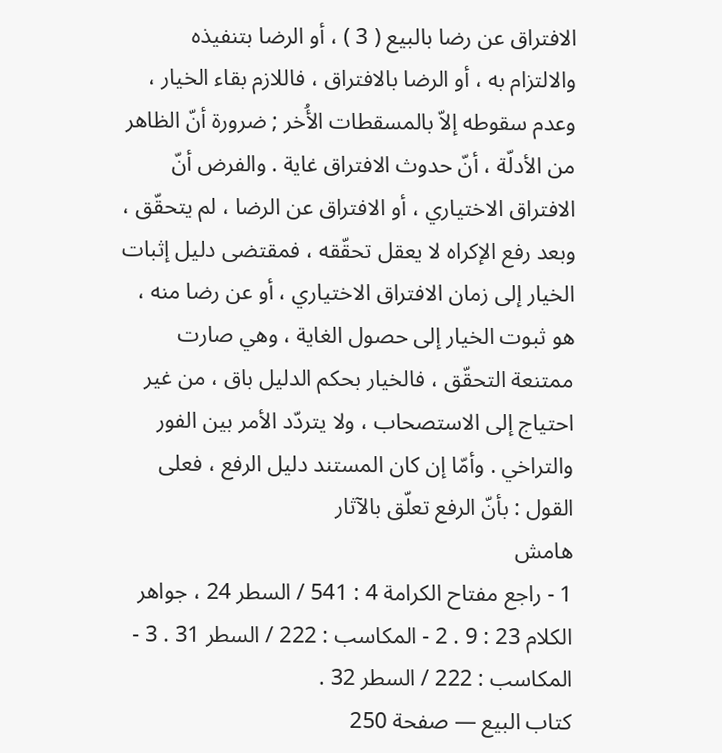الافتراق عن رضا بالبيع ( 3 ) ، أو الرضا بتنفيذه والالتزام به ، أو الرضا بالافتراق ، فاللازم بقاء الخيار ، وعدم سقوطه إلاّ بالمسقطات الأُخر ; ضرورة أنّ الظاهر من الأدلّة ، أنّ حدوث الافتراق غاية . والفرض أنّ الافتراق الاختياري ، أو الافتراق عن الرضا ، لم يتحقّق ، وبعد رفع الإكراه لا يعقل تحقّقه ، فمقتضى دليل إثبات الخيار إلى زمان الافتراق الاختياري ، أو عن رضا منه ، هو ثبوت الخيار إلى حصول الغاية ، وهي صارت ممتنعة التحقّق ، فالخيار بحكم الدليل باق ، من غير احتياج إلى الاستصحاب ، ولا يتردّد الأمر بين الفور والتراخي . وأمّا إن كان المستند دليل الرفع ، فعلى القول : بأنّ الرفع تعلّق بالآثار
هامش
1 - راجع مفتاح الكرامة 4 : 541 / السطر 24 ، جواهر الكلام 23 : 9 . 2 - المكاسب : 222 / السطر 31 . 3 - المكاسب : 222 / السطر 32 .
كتاب البيع — صفحة 250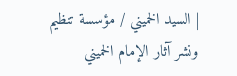| السيد الخميني / مؤسسة تنظيم ونشر آثار الإمام الخميني